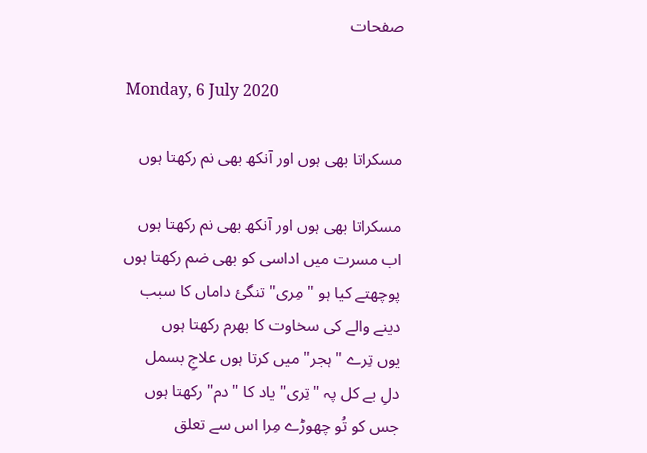صفحات

Monday, 6 July 2020

مسکراتا بھی ہوں اور آنکھ بھی نم رکھتا ہوں

مسکراتا بھی ہوں اور آنکھ بھی نم رکھتا ہوں
اب مسرت میں اداسی کو بھی ضم رکھتا ہوں
پوچھتے کیا ہو "مِری" تنگئ داماں کا سبب
دینے والے کی سخاوت کا بھرم رکھتا ہوں
یوں تِرے "ہجر" میں کرتا ہوں علاجِ بسمل
دلِ بے کل پہ "تِری" یاد کا "دم" رکھتا ہوں
جس کو تُو چھوڑے مِرا اس سے تعلق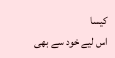کیسا
اس لیے خود سے بھی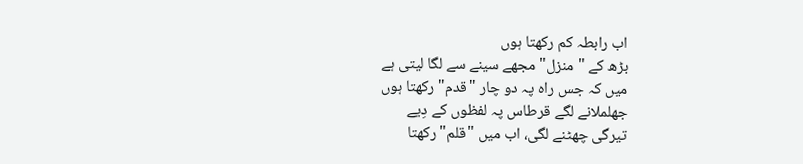اب رابطہ کم رکھتا ہوں
بڑھ کے "منزل" مجھے سینے سے لگا لیتی ہے
میں کہ جس راہ پہ دو چار "قدم" رکھتا ہوں
جھلملانے لگے قرطاس پہ لفظوں کے دِیے
تیرگی چھٹنے لگی، اب میں "قلم" رکھتا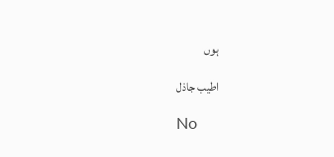ہوں

اطیب جاذل

No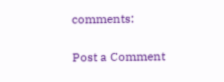comments:

Post a Comment